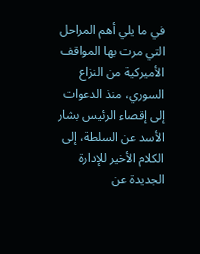في ما يلي أهم المراحل التي مرت بها المواقف الأميركية من النزاع السوري، منذ الدعوات إلى إقصاء الرئيس بشار الأسد عن السلطة، إلى الكلام الأخير للإدارة الجديدة عن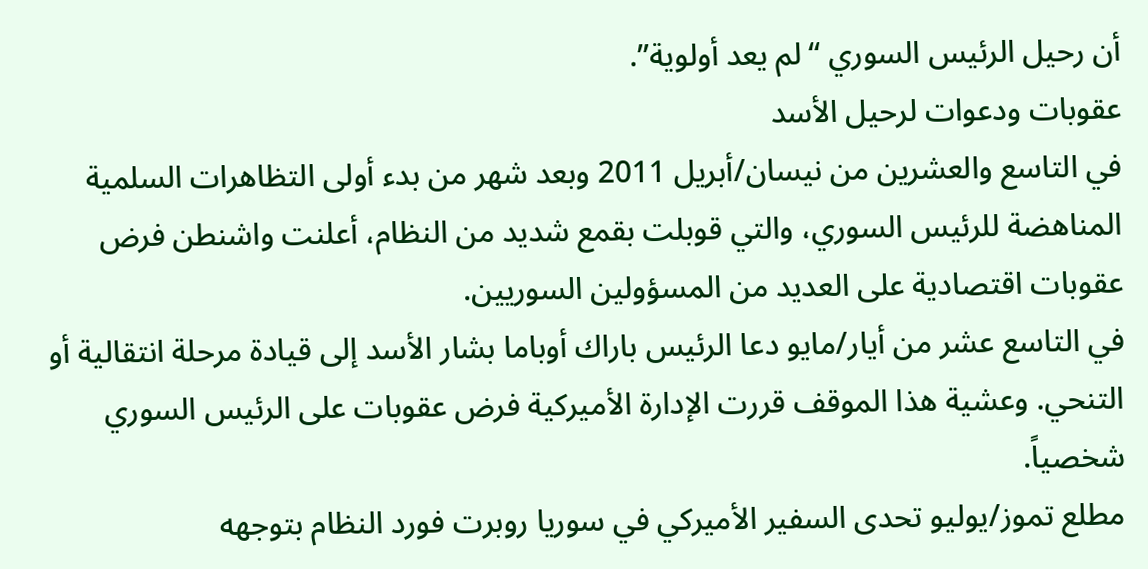أن رحيل الرئيس السوري “لم يعد أولوية”.
عقوبات ودعوات لرحيل الأسد
في التاسع والعشرين من نيسان/أبريل 2011 وبعد شهر من بدء أولى التظاهرات السلمية المناهضة للرئيس السوري، والتي قوبلت بقمع شديد من النظام، أعلنت واشنطن فرض عقوبات اقتصادية على العديد من المسؤولين السوريين.
في التاسع عشر من أيار/مايو دعا الرئيس باراك أوباما بشار الأسد إلى قيادة مرحلة انتقالية أو التنحي. وعشية هذا الموقف قررت الإدارة الأميركية فرض عقوبات على الرئيس السوري شخصياً.
مطلع تموز/يوليو تحدى السفير الأميركي في سوريا روبرت فورد النظام بتوجهه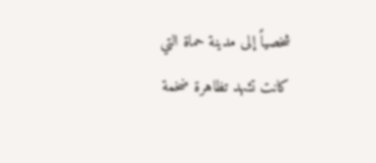شخصياً إلى مدينة حماة التي كانت تشهد تظاهرة ضخمة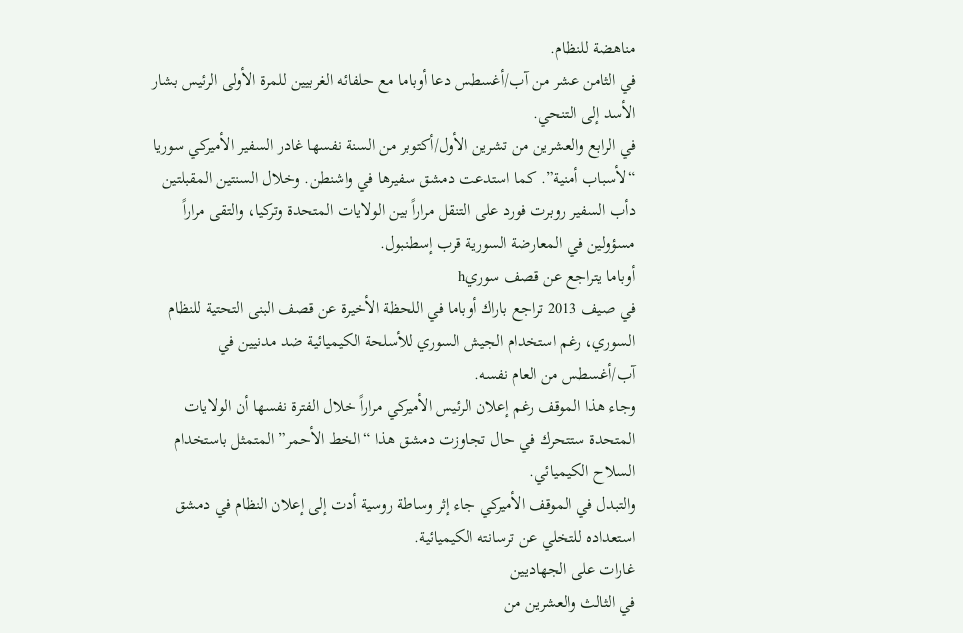مناهضة للنظام.
في الثامن عشر من آب/أغسطس دعا أوباما مع حلفائه الغربيين للمرة الأولى الرئيس بشار الأسد إلى التنحي.
في الرابع والعشرين من تشرين الأول/أكتوبر من السنة نفسها غادر السفير الأميركي سوريا “لأسباب أمنية”. كما استدعت دمشق سفيرها في واشنطن. وخلال السنتين المقبلتين دأب السفير روبرت فورد على التنقل مراراً بين الولايات المتحدة وتركيا، والتقى مراراً مسؤولين في المعارضة السورية قرب إسطنبول.
أوباما يتراجع عن قصف سوريh
في صيف 2013 تراجع باراك أوباما في اللحظة الأخيرة عن قصف البنى التحتية للنظام السوري، رغم استخدام الجيش السوري للأسلحة الكيميائية ضد مدنيين في آب/أغسطس من العام نفسه.
وجاء هذا الموقف رغم إعلان الرئيس الأميركي مراراً خلال الفترة نفسها أن الولايات المتحدة ستتحرك في حال تجاوزت دمشق هذا “الخط الأحمر” المتمثل باستخدام السلاح الكيميائي.
والتبدل في الموقف الأميركي جاء إثر وساطة روسية أدت إلى إعلان النظام في دمشق استعداده للتخلي عن ترسانته الكيميائية.
غارات على الجهاديين
في الثالث والعشرين من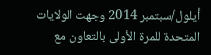أيلول/سبتمبر 2014 وجهت الولايات المتحدة للمرة الأولى بالتعاون مع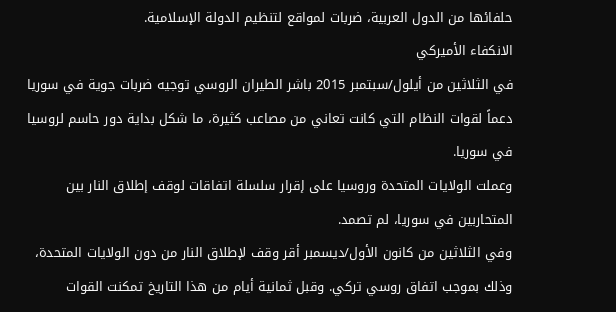حلفائها من الدول العربية، ضربات لمواقع لتنظيم الدولة الإسلامية.
الانكفاء الأميركي
في الثلاثين من أيلول/سبتمبر 2015 باشر الطيران الروسي توجيه ضربات جوية في سوريا دعماً لقوات النظام التي كانت تعاني من مصاعب كثيرة، ما شكل بداية دور حاسم لروسيا في سوريا.
وعملت الولايات المتحدة وروسيا على إقرار سلسلة اتفاقات لوقف إطلاق النار بين المتحاربين في سوريا، لم تصمد.
وفي الثلاثين من كانون الأول/ديسمبر أقر وقف لإطلاق النار من دون الولايات المتحدة، وذلك بموجب اتفاق روسي تركي. وقبل ثمانية أيام من هذا التاريخ تمكنت القوات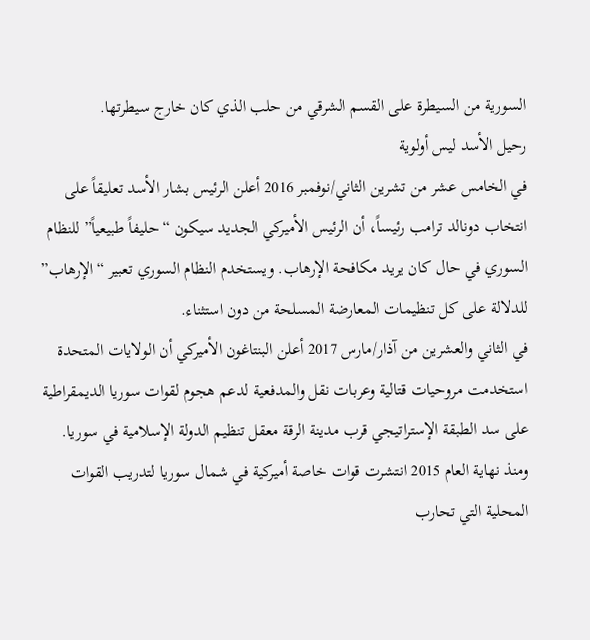السورية من السيطرة على القسم الشرقي من حلب الذي كان خارج سيطرتها.
رحيل الأسد ليس أولوية
في الخامس عشر من تشرين الثاني/نوفمبر 2016 أعلن الرئيس بشار الأسد تعليقاً على انتخاب دونالد ترامب رئيساً، أن الرئيس الأميركي الجديد سيكون “حليفاً طبيعياً” للنظام السوري في حال كان يريد مكافحة الإرهاب. ويستخدم النظام السوري تعبير “الإرهاب” للدلالة على كل تنظيمات المعارضة المسلحة من دون استثناء.
في الثاني والعشرين من آذار/مارس 2017 أعلن البنتاغون الأميركي أن الولايات المتحدة استخدمت مروحيات قتالية وعربات نقل والمدفعية لدعم هجوم لقوات سوريا الديمقراطية على سد الطبقة الإستراتيجي قرب مدينة الرقة معقل تنظيم الدولة الإسلامية في سوريا.
ومنذ نهاية العام 2015 انتشرت قوات خاصة أميركية في شمال سوريا لتدريب القوات المحلية التي تحارب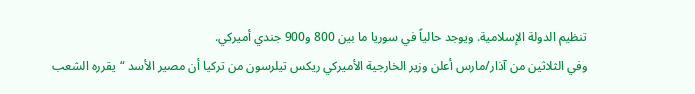تنظيم الدولة الإسلامية. ويوجد حالياً في سوريا ما بين 800 و900 جندي أميركي.
وفي الثلاثين من آذار/مارس أعلن وزير الخارجية الأميركي ريكس تيلرسون من تركيا أن مصير الأسد “يقرره الشعب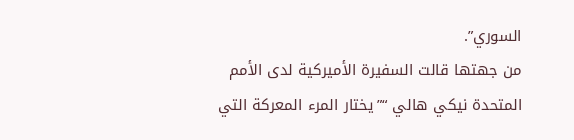السوري”.
من جهتها قالت السفيرة الأميركية لدى الأمم المتحدة نيكي هالي “”يختار المرء المعركة التي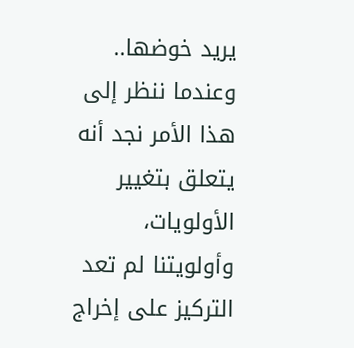يريد خوضها.. وعندما ننظر إلى هذا الأمر نجد أنه يتعلق بتغيير الأولويات، وأولويتنا لم تعد التركيز على إخراج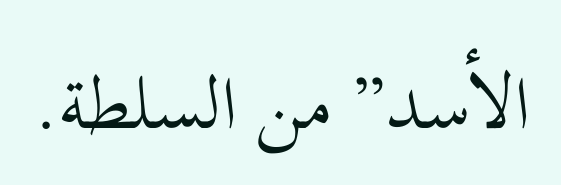الأسد” من السلطة.